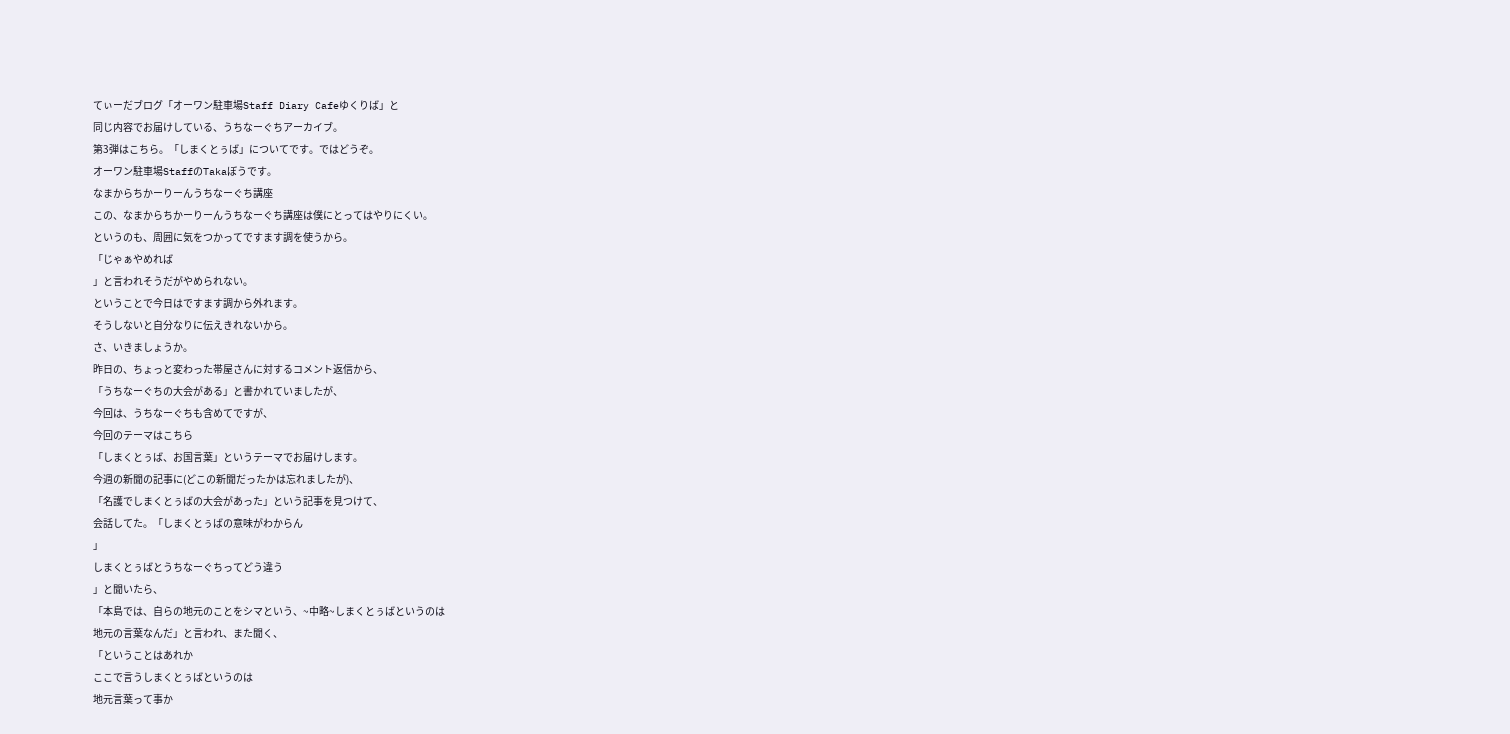てぃーだブログ「オーワン駐車場Staff Diary Cafeゆくりば」と
同じ内容でお届けしている、うちなーぐちアーカイブ。
第3弾はこちら。「しまくとぅば」についてです。ではどうぞ。
オーワン駐車場StaffのTakaぼうです。
なまからちかーりーんうちなーぐち講座
この、なまからちかーりーんうちなーぐち講座は僕にとってはやりにくい。
というのも、周囲に気をつかってですます調を使うから。
「じゃぁやめれば
」と言われそうだがやめられない。
ということで今日はですます調から外れます。
そうしないと自分なりに伝えきれないから。
さ、いきましょうか。
昨日の、ちょっと変わった帯屋さんに対するコメント返信から、
「うちなーぐちの大会がある」と書かれていましたが、
今回は、うちなーぐちも含めてですが、
今回のテーマはこちら
「しまくとぅば、お国言葉」というテーマでお届けします。
今週の新聞の記事に(どこの新聞だったかは忘れましたが)、
「名護でしまくとぅばの大会があった」という記事を見つけて、
会話してた。「しまくとぅばの意味がわからん
」
しまくとぅばとうちなーぐちってどう違う
」と聞いたら、
「本島では、自らの地元のことをシマという、~中略~しまくとぅばというのは
地元の言葉なんだ」と言われ、また聞く、
「ということはあれか
ここで言うしまくとぅばというのは
地元言葉って事か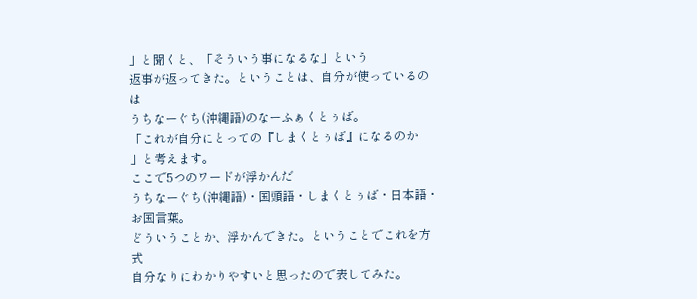」と聞くと、「そういう事になるな」という
返事が返ってきた。ということは、自分が使っているのは
うちなーぐち(沖縄語)のなーふぁくとぅば。
「これが自分にとっての『しまくとぅば』になるのか
」と考えます。
ここで5つのワードが浮かんだ
うちなーぐち(沖縄語)・国頭語・しまくとぅば・日本語・お国言葉。
どういうことか、浮かんできた。ということでこれを方式
自分なりにわかりやすいと思ったので表してみた。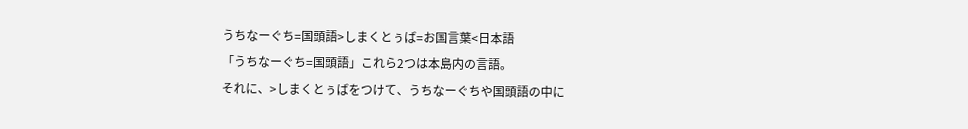うちなーぐち=国頭語>しまくとぅば=お国言葉<日本語
「うちなーぐち=国頭語」これら2つは本島内の言語。
それに、>しまくとぅばをつけて、うちなーぐちや国頭語の中に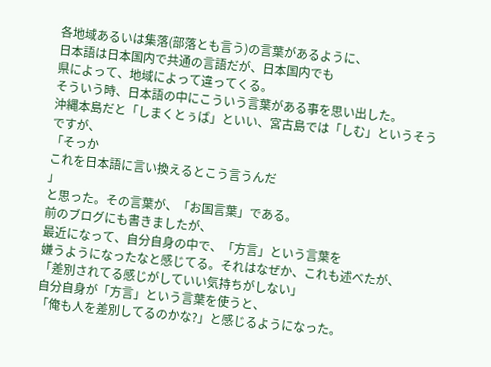各地域あるいは集落(部落とも言う)の言葉があるように、
日本語は日本国内で共通の言語だが、日本国内でも
県によって、地域によって違ってくる。
そういう時、日本語の中にこういう言葉がある事を思い出した。
沖縄本島だと「しまくとぅば」といい、宮古島では「しむ」というそうですが、
「そっか
これを日本語に言い換えるとこう言うんだ
」
と思った。その言葉が、「お国言葉」である。
前のブログにも書きましたが、
最近になって、自分自身の中で、「方言」という言葉を
嫌うようになったなと感じてる。それはなぜか、これも述べたが、
「差別されてる感じがしていい気持ちがしない」
自分自身が「方言」という言葉を使うと、
「俺も人を差別してるのかな?」と感じるようになった。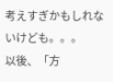考えすぎかもしれないけども。。。
以後、「方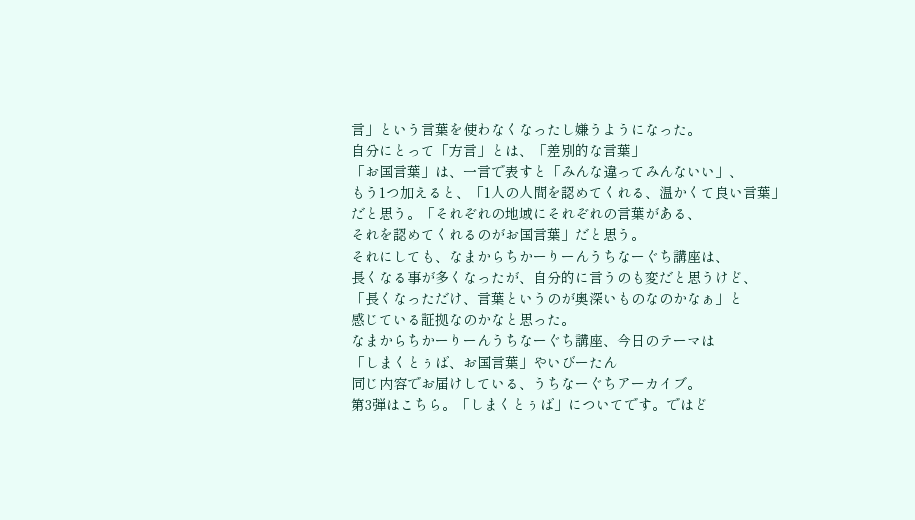言」という言葉を使わなくなったし嫌うようになった。
自分にとって「方言」とは、「差別的な言葉」
「お国言葉」は、一言で表すと「みんな違ってみんないい」、
もう1つ加えると、「1人の人間を認めてくれる、温かくて良い言葉」
だと思う。「それぞれの地域にそれぞれの言葉がある、
それを認めてくれるのがお国言葉」だと思う。
それにしても、なまからちかーりーんうちなーぐち講座は、
長くなる事が多くなったが、自分的に言うのも変だと思うけど、
「長くなっただけ、言葉というのが奥深いものなのかなぁ」と
感じている証拠なのかなと思った。
なまからちかーりーんうちなーぐち講座、今日のテーマは
「しまくとぅば、お国言葉」やいびーたん
同じ内容でお届けしている、うちなーぐちアーカイブ。
第3弾はこちら。「しまくとぅば」についてです。ではど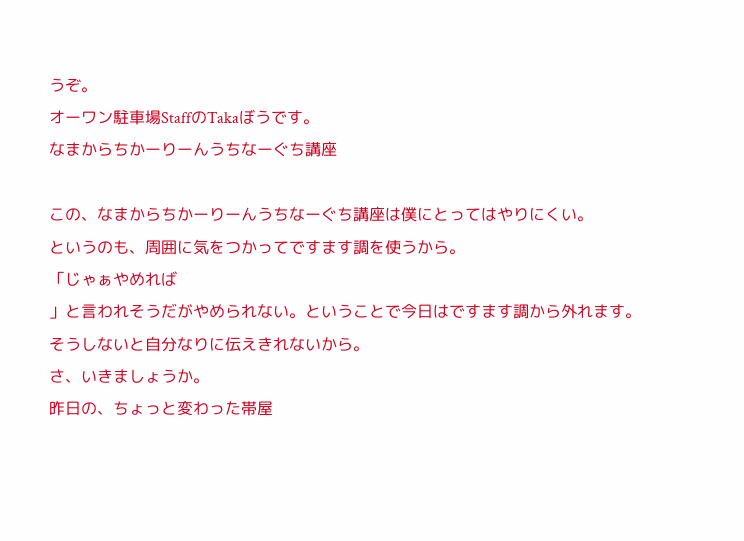うぞ。
オーワン駐車場StaffのTakaぼうです。
なまからちかーりーんうちなーぐち講座

この、なまからちかーりーんうちなーぐち講座は僕にとってはやりにくい。
というのも、周囲に気をつかってですます調を使うから。
「じゃぁやめれば
」と言われそうだがやめられない。ということで今日はですます調から外れます。
そうしないと自分なりに伝えきれないから。
さ、いきましょうか。
昨日の、ちょっと変わった帯屋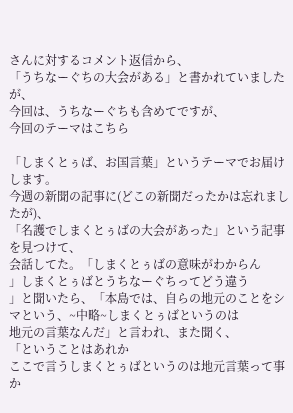さんに対するコメント返信から、
「うちなーぐちの大会がある」と書かれていましたが、
今回は、うちなーぐちも含めてですが、
今回のテーマはこちら

「しまくとぅば、お国言葉」というテーマでお届けします。
今週の新聞の記事に(どこの新聞だったかは忘れましたが)、
「名護でしまくとぅばの大会があった」という記事を見つけて、
会話してた。「しまくとぅばの意味がわからん
」しまくとぅばとうちなーぐちってどう違う
」と聞いたら、「本島では、自らの地元のことをシマという、~中略~しまくとぅばというのは
地元の言葉なんだ」と言われ、また聞く、
「ということはあれか
ここで言うしまくとぅばというのは地元言葉って事か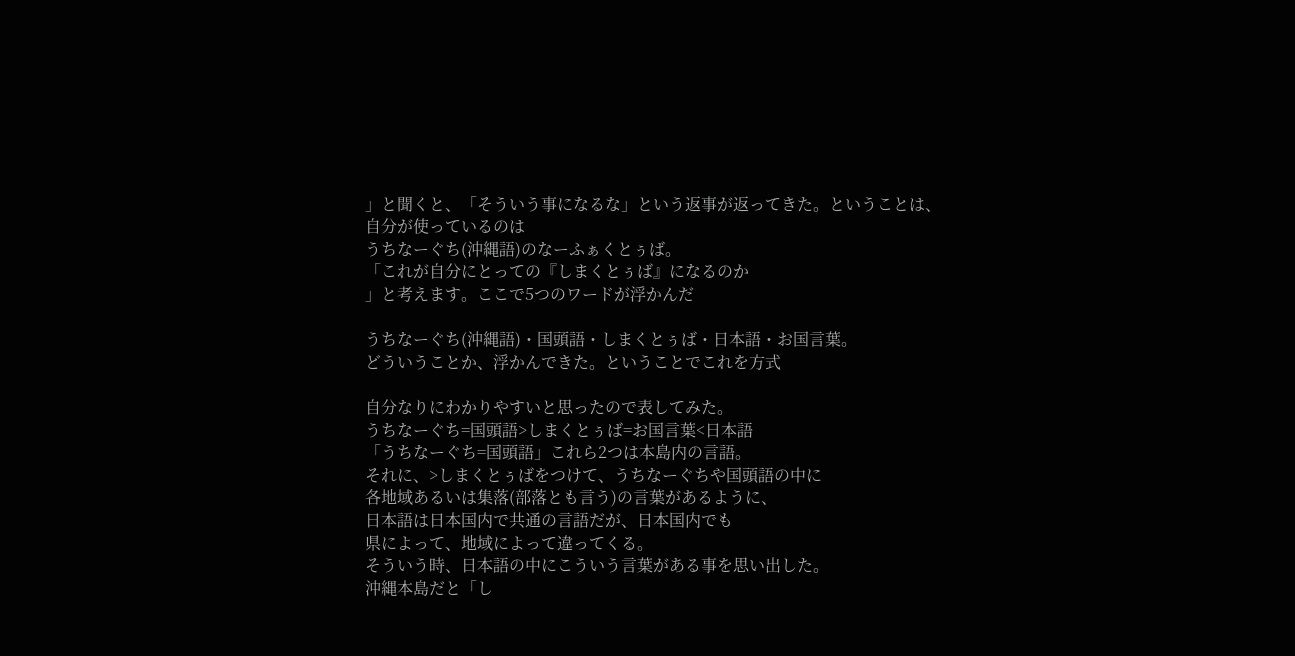」と聞くと、「そういう事になるな」という返事が返ってきた。ということは、自分が使っているのは
うちなーぐち(沖縄語)のなーふぁくとぅば。
「これが自分にとっての『しまくとぅば』になるのか
」と考えます。ここで5つのワードが浮かんだ

うちなーぐち(沖縄語)・国頭語・しまくとぅば・日本語・お国言葉。
どういうことか、浮かんできた。ということでこれを方式

自分なりにわかりやすいと思ったので表してみた。
うちなーぐち=国頭語>しまくとぅば=お国言葉<日本語
「うちなーぐち=国頭語」これら2つは本島内の言語。
それに、>しまくとぅばをつけて、うちなーぐちや国頭語の中に
各地域あるいは集落(部落とも言う)の言葉があるように、
日本語は日本国内で共通の言語だが、日本国内でも
県によって、地域によって違ってくる。
そういう時、日本語の中にこういう言葉がある事を思い出した。
沖縄本島だと「し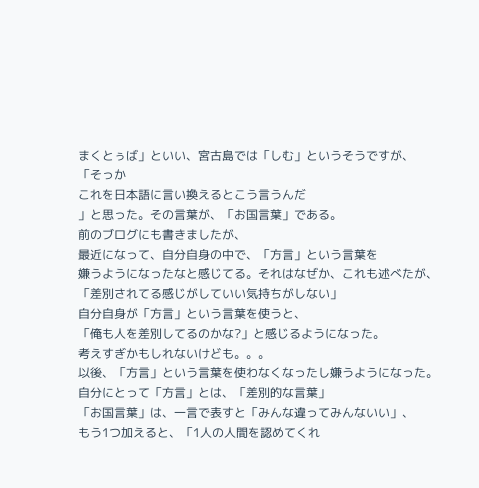まくとぅば」といい、宮古島では「しむ」というそうですが、
「そっか
これを日本語に言い換えるとこう言うんだ
」と思った。その言葉が、「お国言葉」である。
前のブログにも書きましたが、
最近になって、自分自身の中で、「方言」という言葉を
嫌うようになったなと感じてる。それはなぜか、これも述べたが、
「差別されてる感じがしていい気持ちがしない」
自分自身が「方言」という言葉を使うと、
「俺も人を差別してるのかな?」と感じるようになった。
考えすぎかもしれないけども。。。
以後、「方言」という言葉を使わなくなったし嫌うようになった。
自分にとって「方言」とは、「差別的な言葉」
「お国言葉」は、一言で表すと「みんな違ってみんないい」、
もう1つ加えると、「1人の人間を認めてくれ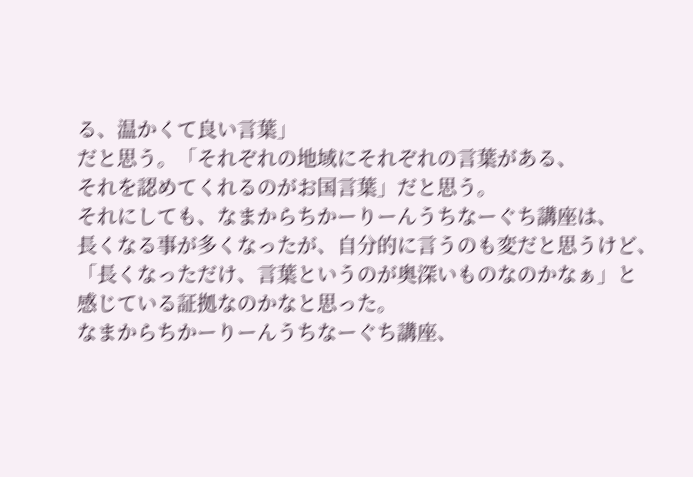る、温かくて良い言葉」
だと思う。「それぞれの地域にそれぞれの言葉がある、
それを認めてくれるのがお国言葉」だと思う。
それにしても、なまからちかーりーんうちなーぐち講座は、
長くなる事が多くなったが、自分的に言うのも変だと思うけど、
「長くなっただけ、言葉というのが奥深いものなのかなぁ」と
感じている証拠なのかなと思った。
なまからちかーりーんうちなーぐち講座、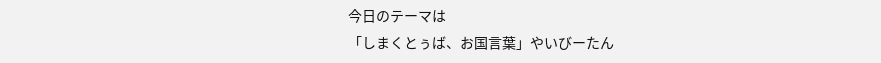今日のテーマは
「しまくとぅば、お国言葉」やいびーたん